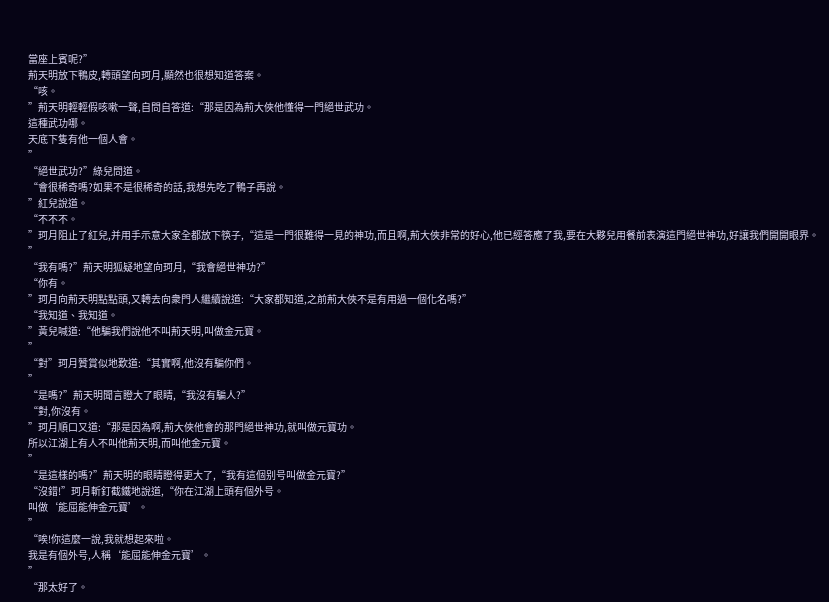當座上賓呢?”
荊天明放下鴨皮,轉頭望向珂月,顯然也很想知道答案。
“咳。
”荊天明輕輕假咳嗽一聲,自問自答道:“那是因為荊大俠他懂得一門絕世武功。
這種武功哪。
天底下隻有他一個人會。
”
“絕世武功?”綠兒問道。
“會很稀奇嗎?如果不是很稀奇的話,我想先吃了鴨子再說。
”紅兒說道。
“不不不。
”珂月阻止了紅兒,并用手示意大家全都放下筷子,“這是一門很難得一見的神功,而且啊,荊大俠非常的好心,他已經答應了我,要在大夥兒用餐前表演這門絕世神功,好讓我們開開眼界。
”
“我有嗎?”荊天明狐疑地望向珂月,“我會絕世神功?”
“你有。
”珂月向荊天明點點頭,又轉去向衆門人繼續說道:“大家都知道,之前荊大俠不是有用過一個化名嗎?”
“我知道、我知道。
”黃兒喊道:“他騙我們說他不叫荊天明,叫做金元寶。
”
“對”珂月贊賞似地歎道:“其實啊,他沒有騙你們。
”
“是嗎?”荊天明聞言瞪大了眼睛,“我沒有騙人?”
“對,你沒有。
”珂月順口又道:“那是因為啊,荊大俠他會的那門絕世神功,就叫做元寶功。
所以江湖上有人不叫他荊天明,而叫他金元寶。
”
“是這樣的嗎?”荊天明的眼睛瞪得更大了,“我有這個别号叫做金元寶?”
“沒錯!”珂月斬釘截鐵地說道,“你在江湖上頭有個外号。
叫做‘能屈能伸金元寶’。
”
“唉!你這麼一說,我就想起來啦。
我是有個外号,人稱‘能屈能伸金元寶’。
”
“那太好了。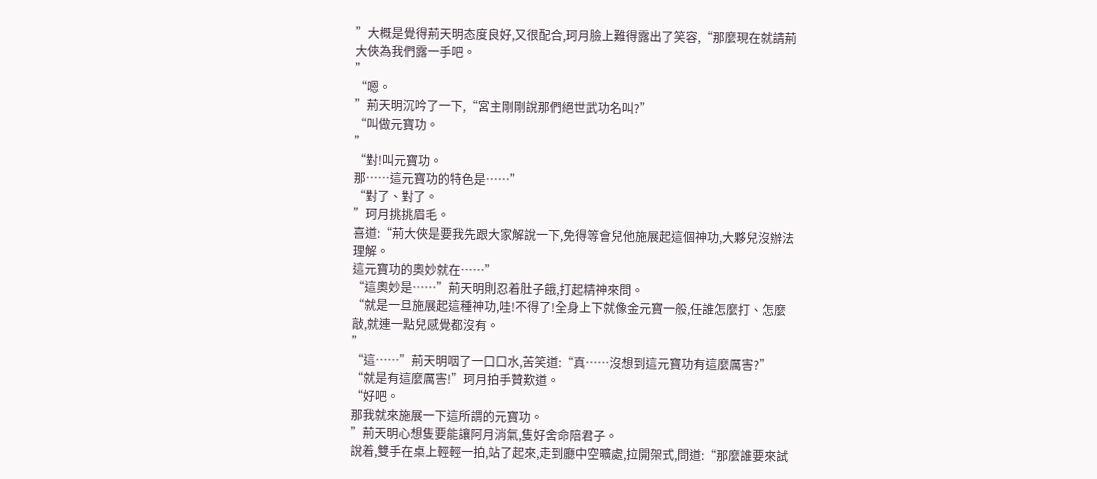”大概是覺得荊天明态度良好,又很配合,珂月臉上難得露出了笑容,“那麼現在就請荊大俠為我們露一手吧。
”
“嗯。
”荊天明沉吟了一下,“宮主剛剛說那們絕世武功名叫?”
“叫做元寶功。
”
“對!叫元寶功。
那……這元寶功的特色是……”
“對了、對了。
”珂月挑挑眉毛。
喜道:“荊大俠是要我先跟大家解說一下,免得等會兒他施展起這個神功,大夥兒沒辦法理解。
這元寶功的奧妙就在……”
“這奧妙是……”荊天明則忍着肚子餓,打起精神來問。
“就是一旦施展起這種神功,哇!不得了!全身上下就像金元寶一般,任誰怎麼打、怎麼敲,就連一點兒感覺都沒有。
”
“這……”荊天明咽了一口口水,苦笑道:“真……沒想到這元寶功有這麼厲害?”
“就是有這麼厲害!”珂月拍手贊歎道。
“好吧。
那我就來施展一下這所謂的元寶功。
”荊天明心想隻要能讓阿月消氣,隻好舍命陪君子。
說着,雙手在桌上輕輕一拍,站了起來,走到廳中空曠處,拉開架式,問道:“那麼誰要來試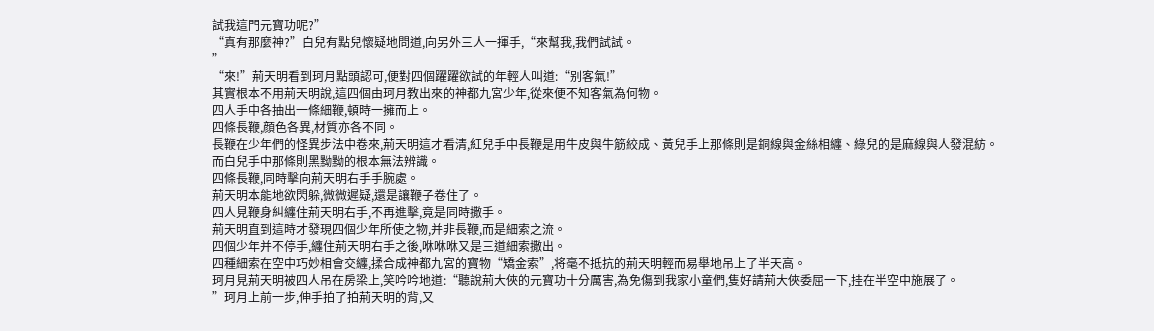試我這門元寶功呢?”
“真有那麼神?”白兒有點兒懷疑地問道,向另外三人一揮手,“來幫我,我們試試。
”
“來!”荊天明看到珂月點頭認可,便對四個躍躍欲試的年輕人叫道:“别客氣!”
其實根本不用荊天明說,這四個由珂月教出來的神都九宮少年,從來便不知客氣為何物。
四人手中各抽出一條細鞭,頓時一擁而上。
四條長鞭,顔色各異,材質亦各不同。
長鞭在少年們的怪異步法中卷來,荊天明這才看清,紅兒手中長鞭是用牛皮與牛筋絞成、黃兒手上那條則是銅線與金絲相纏、綠兒的是麻線與人發混紡。
而白兒手中那條則黑黝黝的根本無法辨識。
四條長鞭,同時擊向荊天明右手手腕處。
荊天明本能地欲閃躲,微微遲疑,還是讓鞭子卷住了。
四人見鞭身糾纏住荊天明右手,不再進擊,竟是同時撒手。
荊天明直到這時才發現四個少年所使之物,并非長鞭,而是細索之流。
四個少年并不停手,纏住荊天明右手之後,咻咻咻又是三道細索撒出。
四種細索在空中巧妙相會交纏,揉合成神都九宮的寶物“矯金索”,将毫不抵抗的荊天明輕而易舉地吊上了半天高。
珂月見荊天明被四人吊在房梁上,笑吟吟地道:“聽說荊大俠的元寶功十分厲害,為免傷到我家小童們,隻好請荊大俠委屈一下,挂在半空中施展了。
”珂月上前一步,伸手拍了拍荊天明的背,又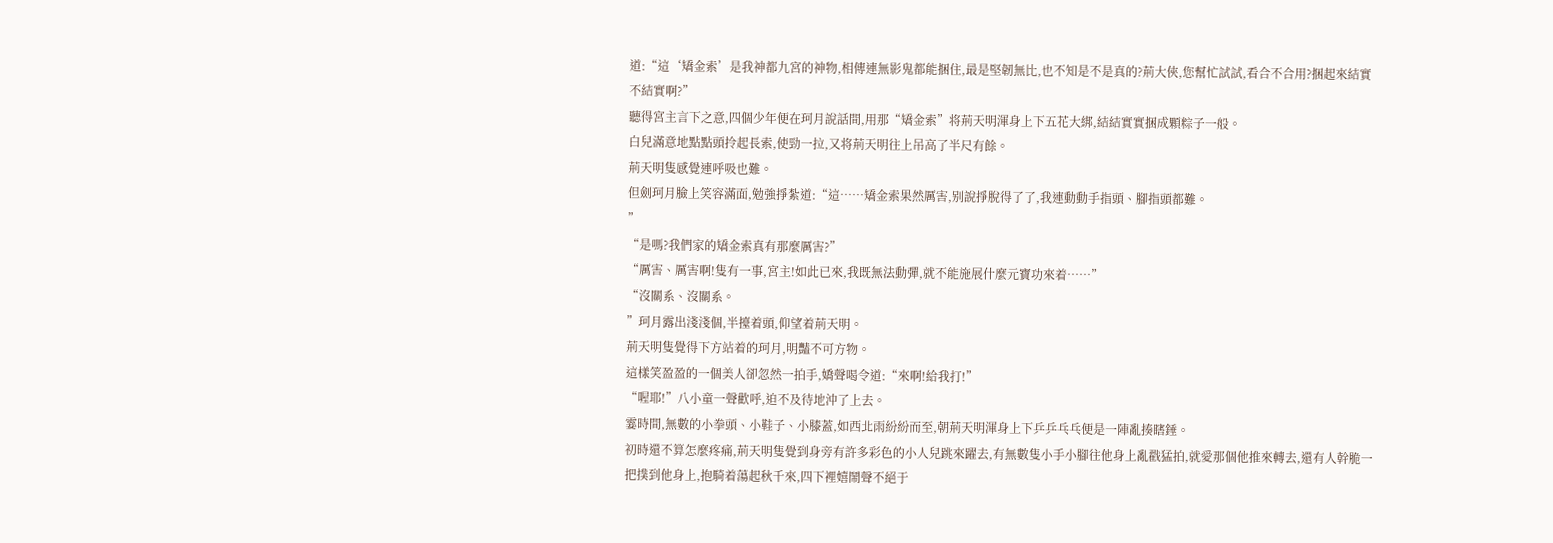道:“這‘矯金索’是我神都九宮的神物,相傳連無影鬼都能捆住,最是堅韌無比,也不知是不是真的?荊大俠,您幫忙試試,看合不合用?捆起來結實不結實啊?”
聽得宮主言下之意,四個少年便在珂月說話間,用那“矯金索”将荊天明渾身上下五花大綁,結結實實捆成顆粽子一般。
白兒滿意地點點頭拎起長索,使勁一拉,又将荊天明往上吊高了半尺有餘。
荊天明隻感覺連呼吸也難。
但劍珂月臉上笑容滿面,勉強掙紮道:“這……矯金索果然厲害,别說掙脫得了了,我連動動手指頭、腳指頭都難。
”
“是嗎?我們家的矯金索真有那麼厲害?”
“厲害、厲害啊!隻有一事,宮主!如此已來,我既無法動彈,就不能施展什麼元寶功來着……”
“沒關系、沒關系。
”珂月露出淺淺個,半擡着頭,仰望着荊天明。
荊天明隻覺得下方站着的珂月,明豔不可方物。
這樣笑盈盈的一個美人卻忽然一拍手,嬌聲喝令道:“來啊!給我打!”
“喔耶!”八小童一聲歡呼,迫不及待地沖了上去。
霎時間,無數的小拳頭、小鞋子、小膝蓋,如西北雨紛紛而至,朝荊天明渾身上下乒乒乓乓便是一陣亂揍瞎錘。
初時還不算怎麼疼痛,荊天明隻覺到身旁有許多彩色的小人兒跳來躍去,有無數隻小手小腳往他身上亂戳猛拍,就愛那個他推來轉去,還有人幹脆一把撲到他身上,抱騎着蕩起秋千來,四下裡嬉鬧聲不絕于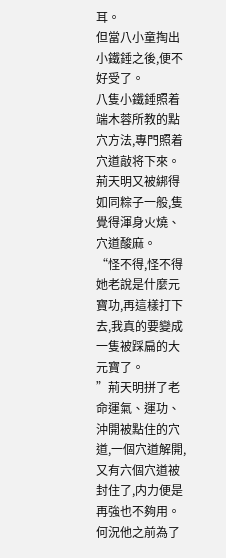耳。
但當八小童掏出小鐵錘之後,便不好受了。
八隻小鐵錘照着端木蓉所教的點穴方法,專門照着穴道敲将下來。
荊天明又被綁得如同粽子一般,隻覺得渾身火燒、穴道酸麻。
“怪不得,怪不得她老說是什麼元寶功,再這樣打下去,我真的要變成一隻被踩扁的大元寶了。
”荊天明拼了老命運氣、運功、沖開被點住的穴道,一個穴道解開,又有六個穴道被封住了,内力便是再強也不夠用。
何況他之前為了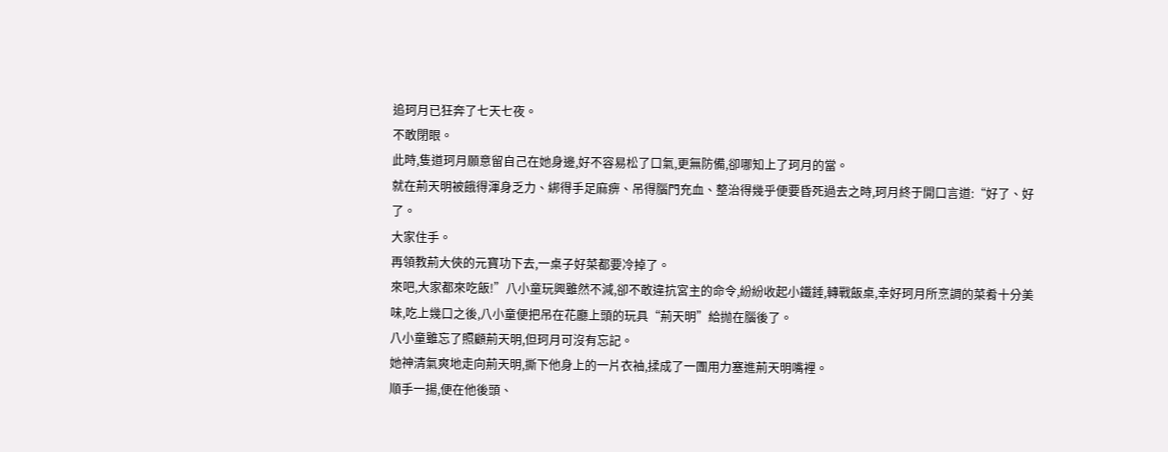追珂月已狂奔了七天七夜。
不敢閉眼。
此時,隻道珂月願意留自己在她身邊,好不容易松了口氣,更無防備,卻哪知上了珂月的當。
就在荊天明被餓得渾身乏力、綁得手足麻痹、吊得腦門充血、整治得幾乎便要昏死過去之時,珂月終于開口言道:“好了、好了。
大家住手。
再領教荊大俠的元寶功下去,一桌子好菜都要冷掉了。
來吧,大家都來吃飯!”八小童玩興雖然不減,卻不敢違抗宮主的命令,紛紛收起小鐵錘,轉戰飯桌,幸好珂月所烹調的菜肴十分美味,吃上幾口之後,八小童便把吊在花廳上頭的玩具“荊天明”給抛在腦後了。
八小童雖忘了照顧荊天明,但珂月可沒有忘記。
她神清氣爽地走向荊天明,撕下他身上的一片衣袖,揉成了一團用力塞進荊天明嘴裡。
順手一揚,便在他後頭、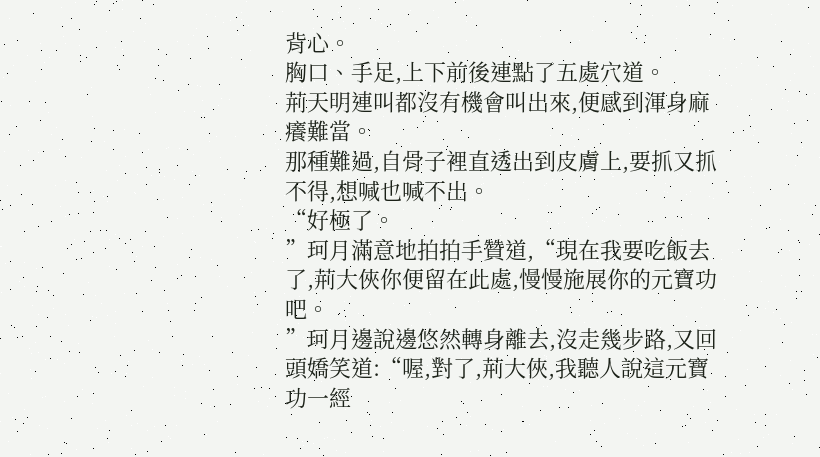背心。
胸口、手足,上下前後連點了五處穴道。
荊天明連叫都沒有機會叫出來,便感到渾身麻癢難當。
那種難過,自骨子裡直透出到皮膚上,要抓又抓不得,想喊也喊不出。
“好極了。
”珂月滿意地拍拍手贊道,“現在我要吃飯去了,荊大俠你便留在此處,慢慢施展你的元寶功吧。
”珂月邊說邊悠然轉身離去,沒走幾步路,又回頭嬌笑道:“喔,對了,荊大俠,我聽人說這元寶功一經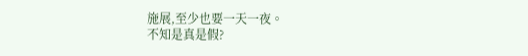施展,至少也要一天一夜。
不知是真是假?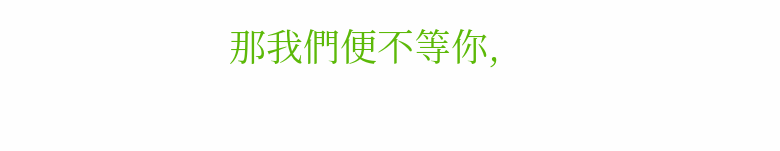那我們便不等你,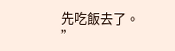先吃飯去了。
”